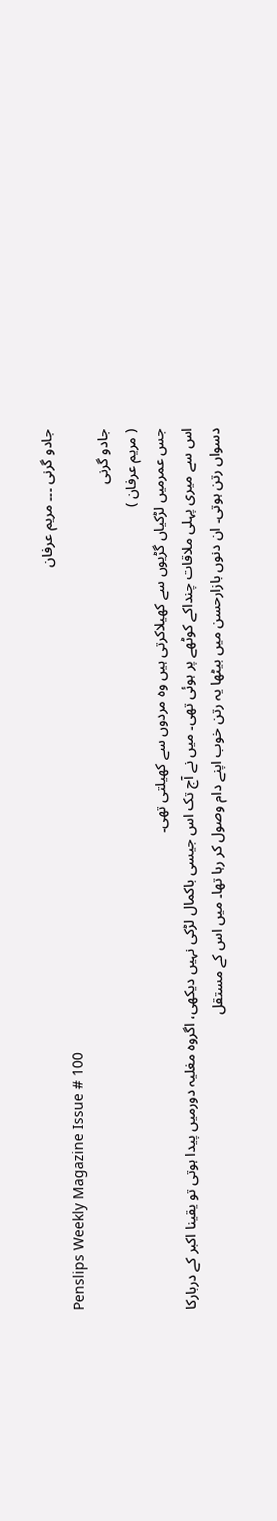جادو گرنی ۔۔۔ مریم عرفان
Penslips Weekly Magazine Issue # 100
جادو گرنی
( مریم عرفان )
جس عمرمیں لڑکیاں گڑیوں سے کھیلاکرتی ہیں وہ مردوں سے کھیلتی تھی۔
اس سے میری پہلی ملاقات چنداکے کوٹھے پر ہوئی تھی۔ میں نے آج تک اس جیسی باکمال لڑکی نہیں دیکھی، اگروہ مغلیہ دورمیں پیدا ہوتی تو یقینا اکبر کے دربارکا دسواں رتن ہوتی۔ ان دنوں بازارحسن میں بیٹھا یہ رتن خوب اپنے دام وصول کر رہا تھا۔ میں اس کے مستقل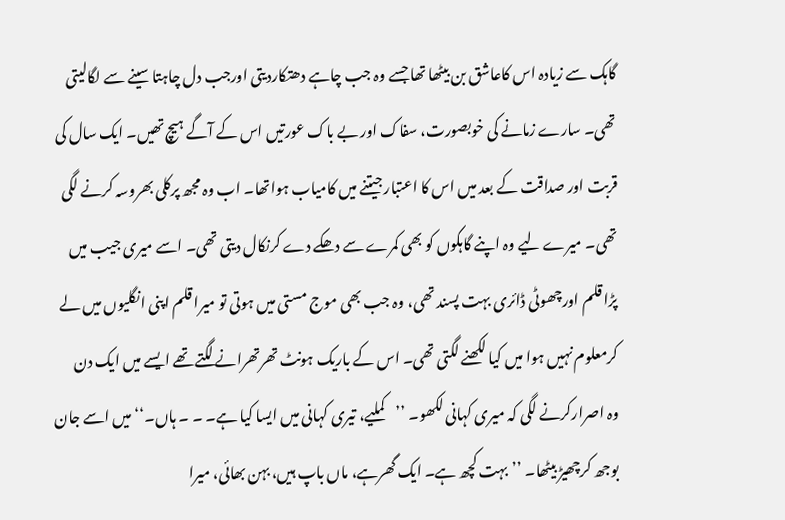گاہک سے زیادہ اس کاعاشق بن بیٹھا تھا جسے وہ جب چاہے دھتکاردیتی اورجب دل چاہتا سینے سے لگالیتی تھی۔ سارے زمانے کی خوبصورت، سفاک اور بے باک عورتیں اس کے آگے ہیچ تھیں۔ ایک سال کی قربت اور صداقت کے بعد میں اس کا اعتبار جیتنے میں کامیاب ہواتھا۔ اب وہ مجھ پرکلی بھروسہ کرنے لگی تھی۔ میرے لیے وہ اپنے گاہکوں کو بھی کمرے سے دھکے دے کرنکال دیتی تھی۔ اسے میری جیب میں پڑا قلم اورچھوٹی ڈائری بہت پسند تھی، وہ جب بھی موج مستی میں ہوتی تو میرا قلم اپنی انگلیوں میں لے کرمعلوم نہیں ہوا میں کیا لکھنے لگتی تھی۔ اس کے باریک ہونٹ تھرتھرانے لگتے تھے ایسے میں ایک دن وہ اصرارکرنے لگی کہ میری کہانی لکھو۔ ’’کملیے، تیری کہانی میں ایسا کیا ہے۔ ۔ ۔ ہاں۔‘‘ میں اسے جان بوجھ کرچھیڑ بیٹھا۔ ’’بہت کچھ ہے۔ ایک گھرہے، ماں باپ ہیں، بہن بھائی، میرا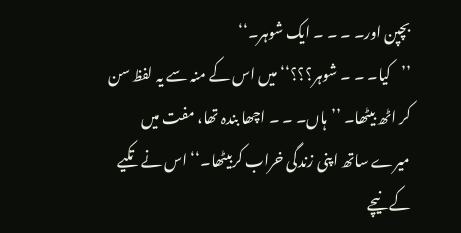بچپن اور۔ ۔ ۔ ۔ ایک شوہر۔‘‘
’’کیا۔ ۔ ۔ شوہر؟؟؟‘‘ میں اس کے منہ سے یہ لفظ سن کر اٹھ بیٹھا۔ ’’ہاں۔ ۔ ۔ اچھا بندہ تھا، مفت میں میرے ساتھ اپنی زندگی خراب کربیٹھا۔‘‘ اس نے تکیے کے نیچے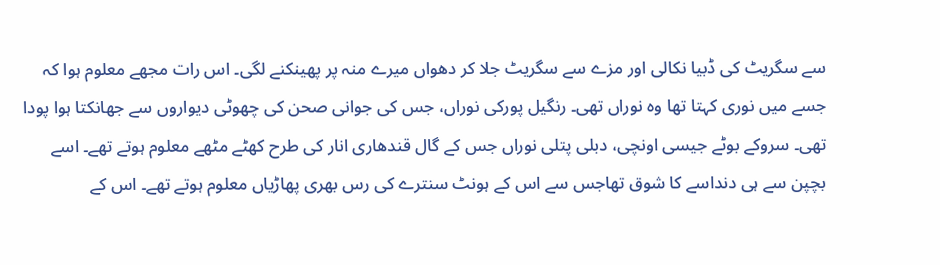سے سگریٹ کی ڈبیا نکالی اور مزے سے سگریٹ جلا کر دھواں میرے منہ پر پھینکنے لگی۔ اس رات مجھے معلوم ہوا کہ جسے میں نوری کہتا تھا وہ نوراں تھی۔ رنگیل پورکی نوراں، جس کی جوانی صحن کی چھوٹی دیواروں سے جھانکتا ہوا پودا تھی۔ سروکے بوٹے جیسی اونچی، دبلی پتلی نوراں جس کے گال قندھاری انار کی طرح کھٹے مٹھے معلوم ہوتے تھے۔ اسے بچپن سے ہی دنداسے کا شوق تھاجس سے اس کے ہونٹ سنترے کی رس بھری پھاڑیاں معلوم ہوتے تھے۔ اس کے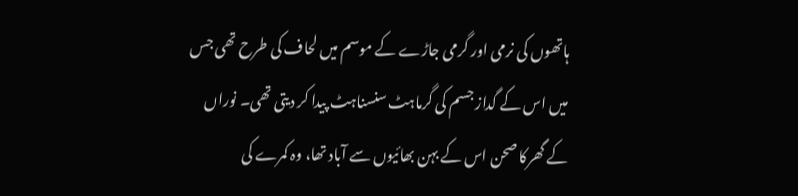ہاتھوں کی نرمی اور گرمی جاڑے کے موسم میں لحاف کی طرح تھی جس میں اس کے گداز جسم کی گرماہٹ سنسناہٹ پیدا کر دیتی تھی۔ نوراں کے گھرکا صحن اس کے بہن بھائیوں سے آباد تھا، وہ کمرے کی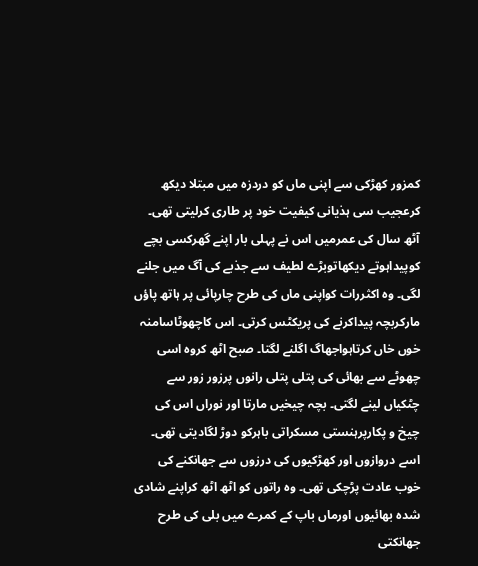کمزور کھڑکی سے اپنی ماں کو دردزہ میں مبتلا دیکھ کرعجیب سی ہذیانی کیفیت خود پر طاری کرلیتی تھی۔ آٹھ سال کی عمرمیں اس نے پہلی بار اپنے گھرکسی بچے کوپیداہوتے دیکھاتوبڑے لطیف سے جذبے کی آگ میں جلنے لگی۔ وہ اکثررات کواپنی ماں کی طرح چارپائی پر ہاتھ پاؤں مارکربچہ پیداکرنے کی پریکٹس کرتی۔ اس کاچھوٹاسامنہ خوں خاں کرتاہواجھاگ اگلنے لگتا۔ صبح اٹھ کروہ اسی چھوٹے سے بھائی کی پتلی پتلی رانوں پرزور زور سے چٹکیاں لینے لگتی۔ بچہ چیخیں مارتا اور نوراں اس کی چیخ و پکارپرہنستی مسکراتی باہرکو دوڑ لگادیتی تھی۔ اسے دروازوں اور کھڑکیوں کی درزوں سے جھانکنے کی خوب عادت پڑچکی تھی۔ وہ راتوں کو اٹھ اٹھ کراپنے شادی شدہ بھائیوں اورماں باپ کے کمرے میں بلی کی طرح جھانکتی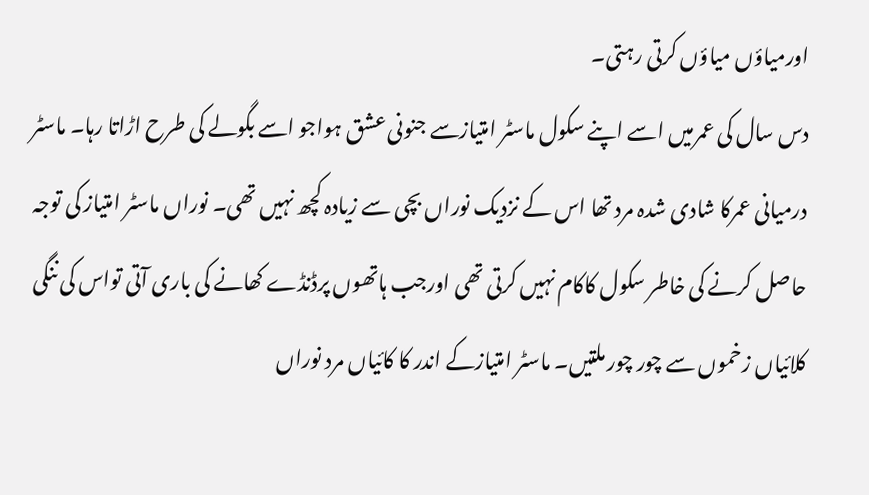اورمیاؤں میاؤں کرتی رہتی۔
دس سال کی عمرمیں اسے اپنے سکول ماسٹر امتیازسے جنونی عشق ہواجو اسے بگولے کی طرح اڑاتا رہا۔ ماسٹر درمیانی عمرکا شادی شدہ مرد تھا اس کے نزدیک نوراں بچی سے زیادہ کچھ نہیں تھی۔ نوراں ماسٹر امتیاز کی توجہ حاصل کرنے کی خاطر سکول کاکام نہیں کرتی تھی اورجب ہاتھوں پرڈنڈے کھانے کی باری آتی تواس کی ننگی کلائیاں زخموں سے چور چور ملتیں۔ ماسٹر امتیازکے اندر کا کائیاں مرد نوراں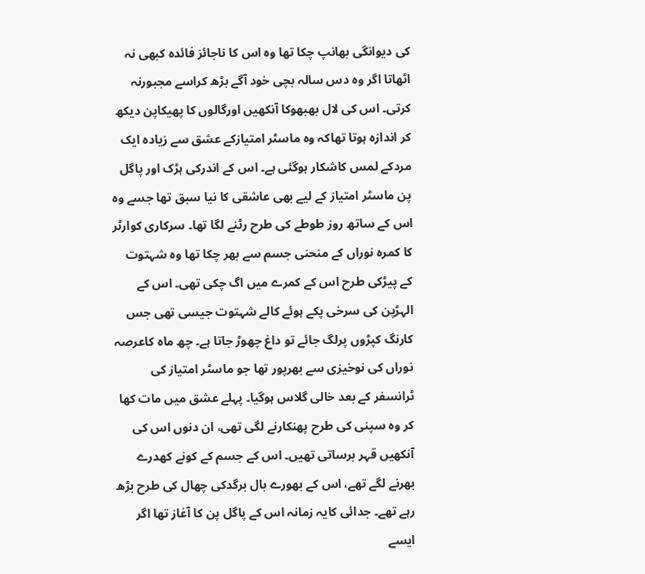کی دیوانگی بھانپ چکا تھا وہ اس کا ناجائز فائدہ کبھی نہ اٹھاتا اگر وہ دس سالہ بچی خود آگے بڑھ کراسے مجبورنہ کرتی۔ اس کی لال بھبھوکا آنکھیں اورگالوں کا پھیکاپن دیکھ کر اندازہ ہوتا تھاکہ وہ ماسٹر امتیازکے عشق سے زیادہ ایک مردکے لمس کاشکار ہوگئی ہے۔ اس کے اندرکی ہڑک اور پاگل پن ماسٹر امتیاز کے لیے بھی عاشقی کا نیا سبق تھا جسے وہ اس کے ساتھ روز طوطے کی طرح رٹنے لگا تھا۔ سرکاری کوارٹر کا کمرہ نوراں کے منحنی جسم سے بھر چکا تھا وہ شہتوت کے پیڑکی طرح اس کے کمرے میں اگ چکی تھی۔ اس کے الہڑپن کی سرخی پکے ہوئے کالے شہتوت جیسی تھی جس کارنگ کپڑوں پرلگ جائے تو داغ چھوڑ جاتا ہے۔ چھ ماہ کاعرصہ نوراں کی نوخیزی سے بھرپور تھا جو ماسٹر امتیاز کی ٹرانسفر کے بعد خالی گلاس ہوگیا۔ پہلے عشق میں مات کھا کر وہ سپنی کی طرح پھنکارنے لگی تھی، ان دنوں اس کی آنکھیں قہر برساتی تھیں۔ اس کے جسم کے کونے کھدرے بھرنے لگے تھے، اس کے بھورے بال برگدکی چھال کی طرح بڑھ رہے تھے۔ جدائی کایہ زمانہ اس کے پاگل پن کا آغاز تھا اگر ایسے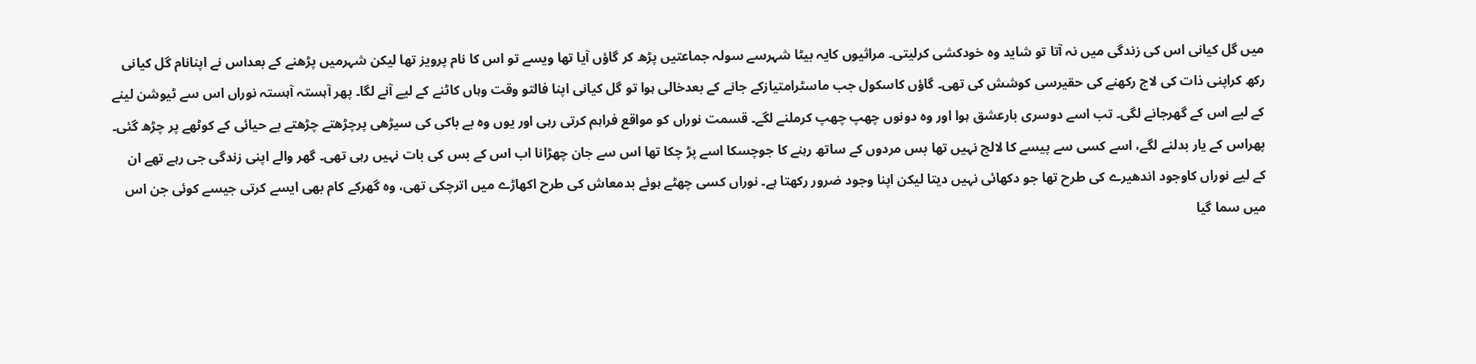میں گل کیانی اس کی زندگی میں نہ آتا تو شاید وہ خودکشی کرلیتی۔ مراثیوں کایہ بیٹا شہرسے سولہ جماعتیں پڑھ کر گاؤں آیا تھا ویسے تو اس کا نام پرویز تھا لیکن شہرمیں پڑھنے کے بعداس نے اپنانام گل کیانی رکھ کراپنی ذات کی لاج رکھنے کی حقیرسی کوشش کی تھی۔ گاؤں کاسکول جب ماسٹرامتیازکے جانے کے بعدخالی ہوا تو گل کیانی اپنا فالتو وقت وہاں کاٹنے کے لیے آنے لگا۔ پھر آہستہ آہستہ نوراں اس سے ٹیوشن لینے کے لیے اس کے گھرجانے لگی۔ تب اسے دوسری بارعشق ہوا اور وہ دونوں چھپ چھپ کرملنے لگے۔ قسمت نوراں کو مواقع فراہم کرتی رہی اور یوں وہ بے باکی کی سیڑھی پرچڑھتے چڑھتے بے حیائی کے کوٹھے پر چڑھ گئی۔ پھراس کے یار بدلنے لگے، اسے کسی سے پیسے کا لالچ نہیں تھا بس مردوں کے ساتھ رہنے کا جوچسکا اسے پڑ چکا تھا اس سے جان چھڑانا اب اس کے بس کی بات نہیں رہی تھی۔ گھر والے اپنی زندگی جی رہے تھے ان کے لیے نوراں کاوجود اندھیرے کی طرح تھا جو دکھائی نہیں دیتا لیکن اپنا وجود ضرور رکھتا ہے۔ نوراں کسی چھٹے ہوئے بدمعاش کی طرح اکھاڑے میں اترچکی تھی، وہ گھرکے کام بھی ایسے کرتی جیسے کوئی جن اس میں سما گیا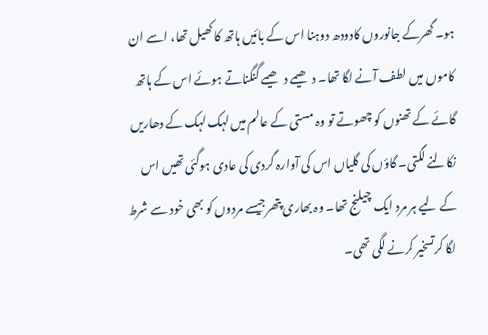ہو۔ گھرکے جانوروں کادودھ دوہنا اس کے بائیں ہاتھ کا کھیل تھا، اسے ان کاموں میں لطف آنے لگا تھا۔ دھیمے دھیمے گنگناتے ہوئے اس کے ہاتھ گائے کے تھنوں کو چھوتے تو وہ مستی کے عالم میں لہک لہک کے دھاریں نکالنے لگتی۔ گاؤں کی گلیاں اس کی آوارہ گردی کی عادی ہوگئی تھیں اس کے لیے ہر مرد ایک چیلنج تھا۔ وہ بھاری پتھرجیسے مردوں کو بھی خود سے شرط لگا کرتسخیر کرنے لگی تھی۔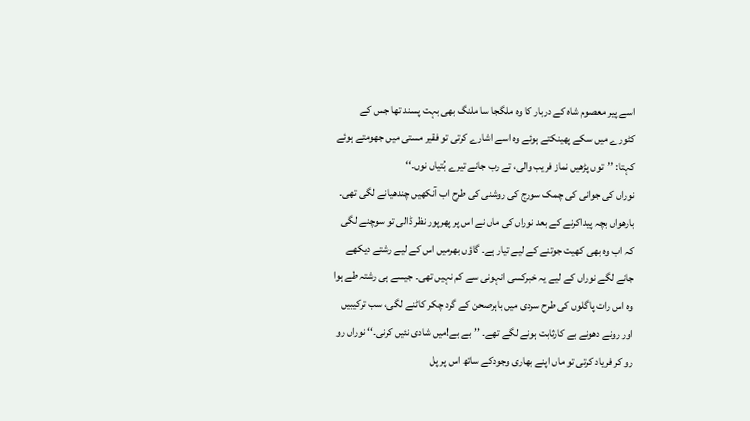اسے پیر معصوم شاہ کے دربار کا وہ ملگجا سا ملنگ بھی بہت پسند تھا جس کے کٹورے میں سکے پھینکتے ہوئے وہ اسے اشارے کرتی تو فقیر مستی میں جھومتے ہوئے کہتا: ’’توں پڑھیں نماز فریب والی، تے رب جانے تیرے بُتیاں نوں۔‘‘
نوراں کی جوانی کی چمک سورج کی روشنی کی طرح اب آنکھیں چندھیانے لگی تھی۔ بارھواں بچہ پیداکرنے کے بعد نوراں کی ماں نے اس پر پھرپور نظر ڈالی تو سوچنے لگی کہ اب وہ بھی کھیت جوتنے کے لیے تیار ہے۔ گاؤں بھرمیں اس کے لیے رشتے دیکھے جانے لگے نوراں کے لیے یہ خبرکسی انہونی سے کم نہیں تھی۔ جیسے ہی رشتہ طے ہوا وہ اس رات پاگلوں کی طرح سردی میں باہرصحن کے گرد چکر کاٹنے لگی، سب ترکیبیں اور رونے دھونے بے کارثابت ہونے لگے تھے۔ ’’بے بے!میں شادی نئیں کرنی۔‘‘ نوراں رو رو کر فریاد کرتی تو ماں اپنے بھاری وجودکے ساتھ اس پر پل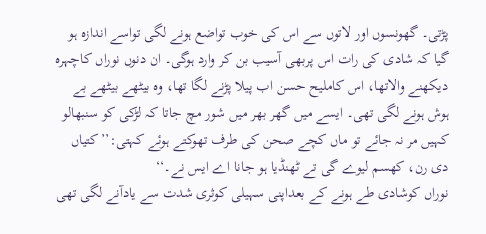پڑتی۔ گھونسوں اور لاتوں سے اس کی خوب تواضع ہونے لگی تواسے اندازہ ہو گیا کہ شادی کی رات اس پربھی آسیب بن کر وارد ہوگی۔ ان دنوں نوراں کاچہرہ دیکھنے والاتھا، اس کاملیح حسن اب پیلا پڑنے لگا تھا، وہ بیٹھے بیٹھے بے ہوش ہونے لگی تھی۔ ایسے میں گھر بھر میں شور مچ جاتا کہ لڑکی کو سنبھالو کہیں مر نہ جائے تو ماں کچے صحن کی طرف تھوکتے ہوئے کہتی:’’کتیاں دی رن، کھسم لیوے گی تے ٹھنڈیا ہو جانا اے ایس نے۔‘‘
نوراں کوشادی طے ہونے کے بعداپنی سہیلی کوثری شدت سے یادآنے لگی تھی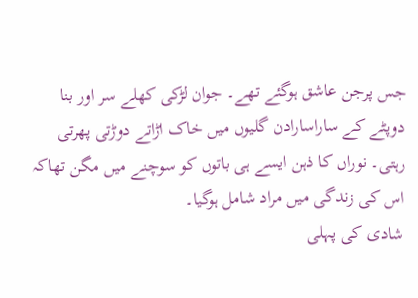جس پرجن عاشق ہوگئے تھے۔ جوان لڑکی کھلے سر اور بنا دوپٹے کے ساراسارادن گلیوں میں خاک اڑاتے دوڑتی پھرتی رہتی۔ نوراں کا ذہن ایسے ہی باتوں کو سوچنے میں مگن تھاکہ اس کی زندگی میں مراد شامل ہوگیا۔
شادی کی پہلی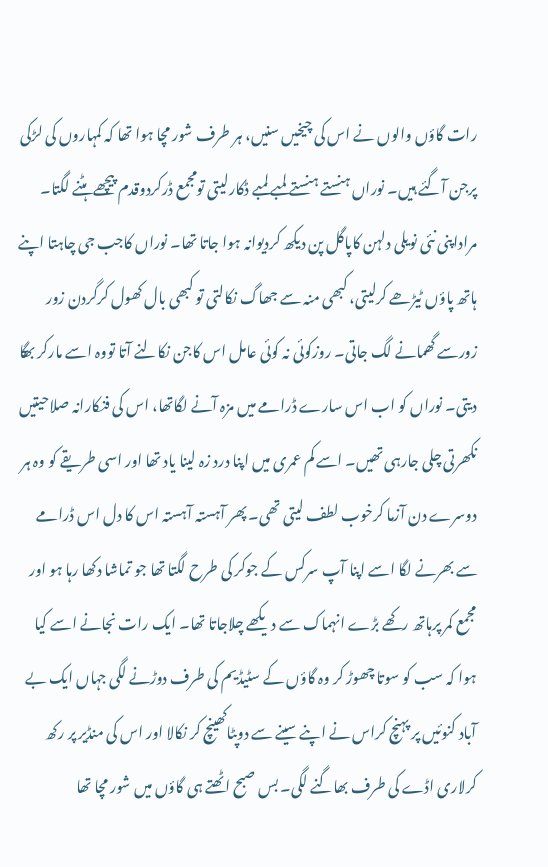رات گاؤں والوں نے اس کی چیخیں سنیں، ہر طرف شور مچا ہوا تھا کہ کمہاروں کی لڑکی پرجن آگئے ہیں۔ نوراں ہنستے ہنستے لمبے لمبے ڈکارلیتی تومجمع ڈرکردوقدم پیچھے ہٹنے لگتا۔ مراداپنی نئی نویلی دلہن کاپاگل پن دیکھ کردیوانہ ہوا جاتا تھا۔ نوراں کاجب جی چاہتا اپنے ہاتھ پاؤں ٹیڑھے کرلیتی، کبھی منہ سے جھاگ نکالتی تو کبھی بال کھول کرگردن زور زورسے گھمانے لگ جاتی۔ روزکوئی نہ کوئی عامل اس کاجن نکالنے آتا تووہ اسے مارکر بھگا دیتی۔ نوراں کو اب اس سارے ڈرامے میں مزہ آنے لگاتھا، اس کی فنکارانہ صلاحیتیں نکھرتی چلی جارہی تھیں۔ اسے کم عمری میں اپنا درد زہ لینا یاد تھا اور اسی طریقے کو وہ ہر دوسرے دن آزما کرخوب لطف لیتی تھی۔ پھر آہستہ آہستہ اس کا دل اس ڈرامے سے بھرنے لگا اسے اپنا آپ سرکس کے جوکر کی طرح لگتا تھا جو تماشا دکھا رہا ہو اور مجمع کمر پرہاتھ رکھے بڑے انہماک سے دیکھے چلاجاتا تھا۔ ایک رات نجانے اسے کیا ہوا کہ سب کو سوتا چھوڑ کر وہ گاؤں کے سٹیڈیم کی طرف دوڑنے لگی جہاں ایک بے آباد کنوئیں پر پہنچ کراس نے اپنے سینے سے دوپٹاکھینچ کر نکالا اور اس کی منڈیر پر رکھ کرلاری اڈے کی طرف بھاگنے لگی۔ بس صبح اٹھتے ہی گاؤں میں شور مچا تھا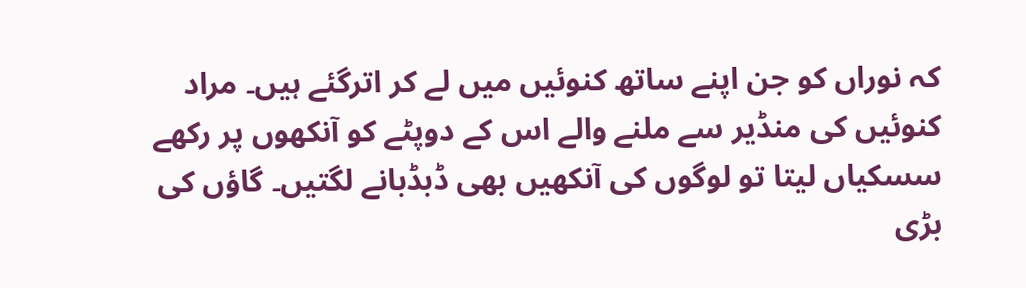کہ نوراں کو جن اپنے ساتھ کنوئیں میں لے کر اترگئے ہیں۔ مراد کنوئیں کی منڈیر سے ملنے والے اس کے دوپٹے کو آنکھوں پر رکھے سسکیاں لیتا تو لوگوں کی آنکھیں بھی ڈبڈبانے لگتیں۔ گاؤں کی بڑی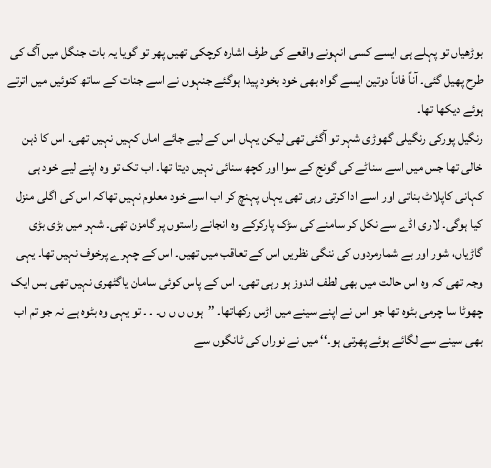بوڑھیاں تو پہلے ہی ایسے کسی انہونے واقعے کی طرف اشارہ کرچکی تھیں پھر تو گویا یہ بات جنگل میں آگ کی طرح پھیل گئی۔ آناً فاناً دوتین ایسے گواہ بھی خود بخود پیدا ہوگئے جنہوں نے اسے جنات کے ساتھ کنوئیں میں اترتے ہوئے دیکھا تھا۔
رنگیل پورکی رنگیلی گھوڑی شہر تو آگئی تھی لیکن یہاں اس کے لیے جائے اماں کہیں نہیں تھی۔ اس کا ذہن خالی تھا جس میں اسے سناٹے کی گونج کے سوا اور کچھ سنائی نہیں دیتا تھا۔ اب تک تو وہ اپنے لیے خود ہی کہانی کاپلاٹ بناتی اور اسے ادا کرتی رہی تھی یہاں پہنچ کر اب اسے خود معلوم نہیں تھاکہ اس کی اگلی منزل کیا ہوگی۔ لاری اڈے سے نکل کر سامنے کی سڑک پارکرکے وہ انجانے راستوں پر گامزن تھی۔ شہر میں بڑی بڑی گاڑیاں، شور اور بے شمارمردوں کی ننگی نظریں اس کے تعاقب میں تھیں۔ اس کے چہرے پرخوف نہیں تھا۔ یہی وجہ تھی کہ وہ اس حالت میں بھی لطف اندوز ہو رہی تھی۔ اس کے پاس کوئی سامان یاگٹھری نہیں تھی بس ایک چھوٹا سا چرمی بٹوہ تھا جو اس نے اپنے سینے میں اڑس رکھاتھا۔ ’’ہوں ں ں ں۔ ۔ ۔ تو یہی وہ بٹوہ ہے نہ جو تم اب بھی سینے سے لگائے ہوئے پھرتی ہو۔‘‘ میں نے نوراں کی ٹانگوں سے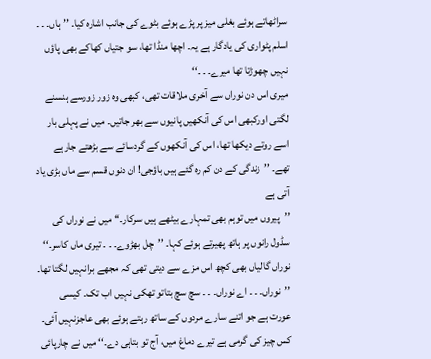سراٹھاتے ہوئے بغلی میز پر پڑے ہوئے بٹوے کی جانب اشارہ کیا۔ ’’ہاں۔ ۔ ۔ اسلم پٹواری کی یادگار ہے یہ۔ اچھا منڈا تھا، سو جتیاں کھاکے بھی پاؤں نہیں چھوڑتا تھا میرے۔ ۔ ۔‘‘
میری اس دن نوراں سے آخری ملاقات تھی، کبھی وہ زور زورسے ہنسنے لگتی اورکبھی اس کی آنکھیں پانیوں سے بھر جاتیں۔ میں نے پہلی بار اسے روتے دیکھا تھا، اس کی آنکھوں کے گردسائے سے بڑھتے جارہے تھے۔ ’’زندگی کے دن کم رہ گئے ہیں باؤجی! ان دنوں قسم سے ماں بڑی یاد آتی ہے
’’پیروں میں توہم بھی تمہارے بیٹھے ہیں سرکار۔‘‘ میں نے نوراں کی سڈول رانوں پر ہاتھ پھیرتے ہوئے کہا۔ ’’چل بھڑوے۔ ۔ ۔ تیری ماں کاسر۔‘‘ نوراں گالیاں بھی کچھ اس مزے سے دیتی تھی کہ مجھے برانہیں لگتا تھا۔ ’’نوراں۔ ۔ ۔ اے نوراں۔ ۔ ۔ سچ سچ بتاتو تھکی نہیں اب تک۔ کیسی عورت ہے جو اتنے سارے مردوں کے ساتھ رہتے ہوئے بھی عاجزنہیں آئی۔ کس چیز کی گرمی ہے تیرے دماغ میں، آج تو بتاہی دے۔‘‘ میں نے چارپائی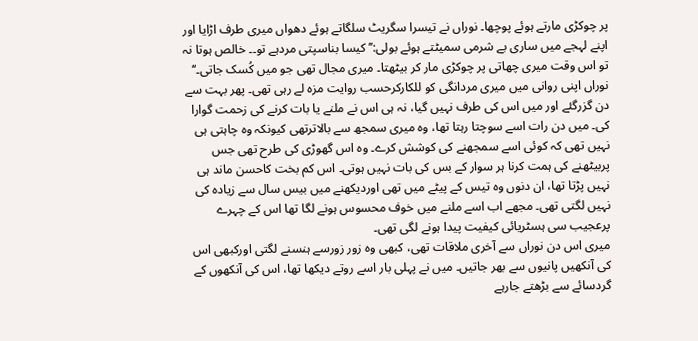پر چوکڑی مارتے ہوئے پوچھا۔ نوراں نے تیسرا سگریٹ سلگاتے ہوئے دھواں میری طرف اڑایا اور اپنے لہجے میں ساری بے شرمی سمیٹتے ہوئے بولی:’’کیسا بناسپتی مردہے تو۔۔ خالص ہوتا نہ تو اس وقت میری چھاتی پر چوکڑی مار کر بیٹھتا۔ میری مجال تھی جو میں کُسک جاتی۔‘‘ نوراں اپنی روانی میں میری مردانگی کو للکارکرحسب روایت مزہ لے رہی تھی۔ پھر بہت سے دن گزرگئے اور میں اس کی طرف نہیں گیا، نہ ہی اس نے ملنے یا بات کرنے کی زحمت گوارا کی۔ میں دن رات اسے سوچتا رہتا تھا، وہ میری سمجھ سے بالاترتھی کیونکہ وہ چاہتی ہی نہیں تھی کہ کوئی اسے سمجھنے کی کوشش کرے۔ وہ اس گھوڑی کی طرح تھی جس پربیٹھنے کی ہمت کرنا ہر سوار کے بس کی بات نہیں ہوتی۔ اس کم بخت کاحسن ماند ہی نہیں پڑتا تھا، ان دنوں وہ تیس کے پیٹے میں تھی اوردیکھنے میں بیس سال سے زیادہ کی نہیں لگتی تھی۔ مجھے اب اسے ملنے میں خوف محسوس ہونے لگا تھا اس کے چہرے پرعجیب سی ہسٹریائی کیفیت پیدا ہونے لگی تھی۔
میری اس دن نوراں سے آخری ملاقات تھی، کبھی وہ زور زورسے ہنسنے لگتی اورکبھی اس کی آنکھیں پانیوں سے بھر جاتیں۔ میں نے پہلی بار اسے روتے دیکھا تھا، اس کی آنکھوں کے گردسائے سے بڑھتے جارہے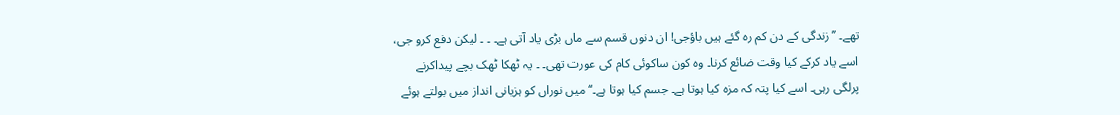تھے۔ ’’زندگی کے دن کم رہ گئے ہیں باؤجی! ان دنوں قسم سے ماں بڑی یاد آتی ہے۔ ۔ ۔ لیکن دفع کرو جی، اسے یاد کرکے کیا وقت ضائع کرنا۔ وہ کون ساکوئی کام کی عورت تھی۔ ۔ یہ ٹھکا ٹھک بچے پیداکرنے پرلگی رہی۔ اسے کیا پتہ کہ مزہ کیا ہوتا ہے۔ جسم کیا ہوتا ہے۔‘‘ میں نوراں کو ہزیانی انداز میں بولتے ہوئے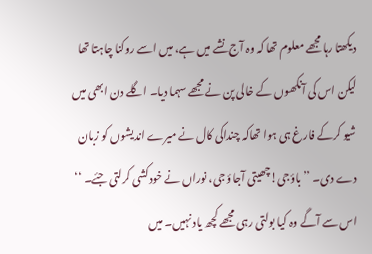دیکھتا رہا مجھے معلوم تھا کہ وہ آج نشے میں ہے، میں اسے روکنا چاہتا تھا لیکن اس کی آنکھوں کے خالی پن نے مجھے سہما دیا۔ اگلے دن ابھی میں شیو کرکے فارغ ہی ہوا تھاکہ چنداکی کال نے میرے اندیشوں کو زبان دے دی۔ ’’باؤجی!چھیتی آجاؤ جی، نوراں نے خودکشی کرلتی جئے۔ ‘‘ اس سے آگے وہ کیا بولتی رہی مجھے کچھ یاد نہیں۔ میں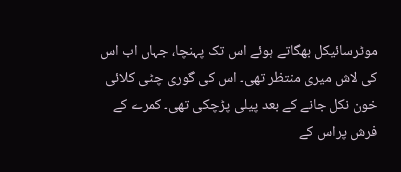موٹرسائیکل بھگاتے ہوئے اس تک پہنچا، جہاں اب اس کی لاش میری منتظر تھی۔ اس کی گوری چٹی کلائی خون نکل جانے کے بعد پیلی پڑچکی تھی۔ کمرے کے فرش پراس کے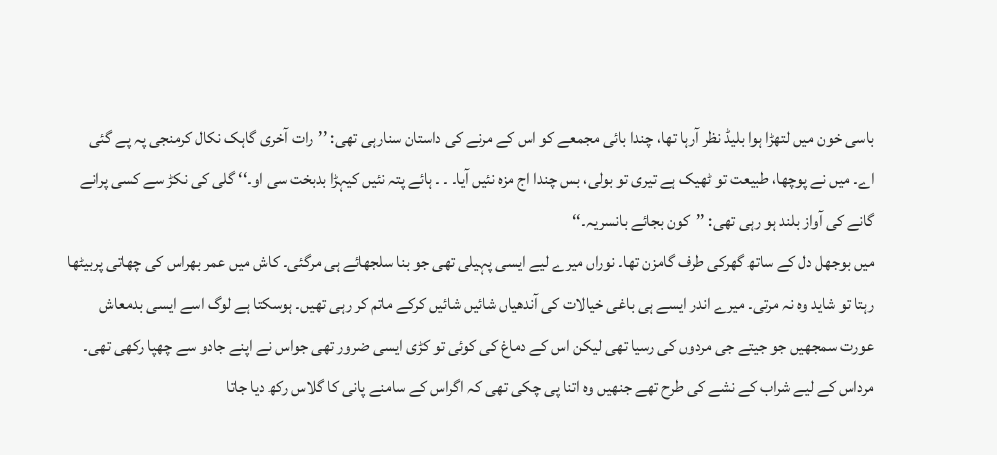باسی خون میں لتھڑا ہوا بلیڈ نظر آرہا تھا، چندا بائی مجمعے کو اس کے مرنے کی داستان سنارہی تھی: ’’رات آخری گاہک نکال کرمنجی پہ پے گئی اے۔ میں نے پوچھا، طبیعت تو ٹھیک ہے تیری تو بولی، بس چندا اج مزہ نئیں آیا۔ ۔ ۔ ہائے پتہ نئیں کیہڑا بدبخت سی او۔‘‘ گلی کی نکڑ سے کسی پرانے گانے کی آواز بلند ہو رہی تھی: ’’کون بجائے بانسریہ۔‘‘
میں بوجھل دل کے ساتھ گھرکی طرف گامزن تھا۔ نوراں میرے لیے ایسی پہیلی تھی جو بنا سلجھائے ہی مرگئی۔ کاش میں عمر بھراس کی چھاتی پربیٹھا رہتا تو شاید وہ نہ مرتی۔ میرے اندر ایسے ہی باغی خیالات کی آندھیاں شائیں شائیں کرکے ماتم کر رہی تھیں۔ ہوسکتا ہے لوگ اسے ایسی بدمعاش عورت سمجھیں جو جیتے جی مردوں کی رسیا تھی لیکن اس کے دماغ کی کوئی تو کڑی ایسی ضرور تھی جواس نے اپنے جادو سے چھپا رکھی تھی۔ مرداس کے لیے شراب کے نشے کی طرح تھے جنھیں وہ اتنا پی چکی تھی کہ اگراس کے سامنے پانی کا گلاس رکھ دیا جاتا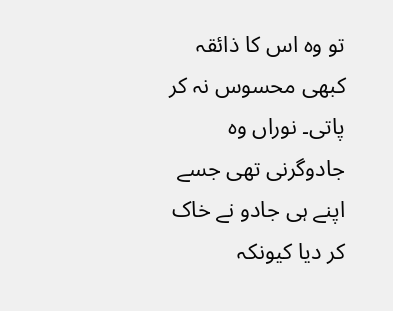تو وہ اس کا ذائقہ کبھی محسوس نہ کر پاتی۔ نوراں وہ جادوگرنی تھی جسے اپنے ہی جادو نے خاک کر دیا کیونکہ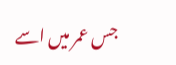جس عمر میں اسے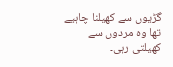گڑیوں سے کھیلنا چاہیے تھا وہ مردوں سے کھیلتی رہی۔